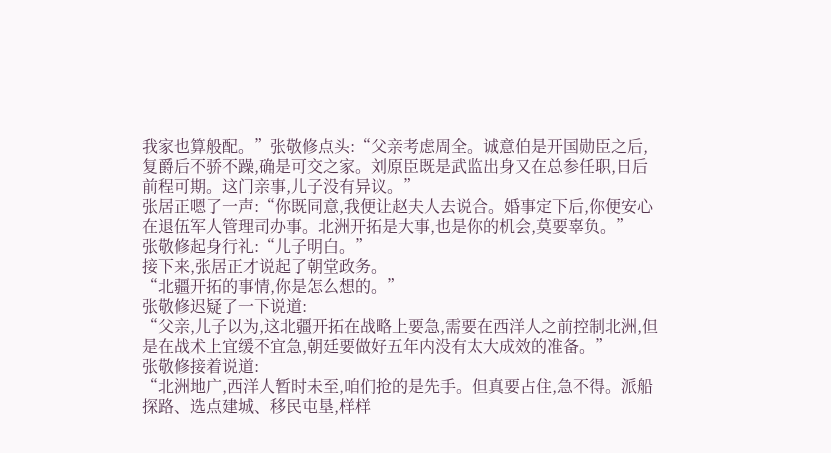我家也算般配。”张敬修点头:“父亲考虑周全。诚意伯是开国勋臣之后,复爵后不骄不躁,确是可交之家。刘原臣既是武监出身又在总参任职,日后前程可期。这门亲事,儿子没有异议。”
张居正嗯了一声:“你既同意,我便让赵夫人去说合。婚事定下后,你便安心在退伍军人管理司办事。北洲开拓是大事,也是你的机会,莫要辜负。”
张敬修起身行礼:“儿子明白。”
接下来,张居正才说起了朝堂政务。
“北疆开拓的事情,你是怎么想的。”
张敬修迟疑了一下说道:
“父亲,儿子以为,这北疆开拓在战略上要急,需要在西洋人之前控制北洲,但是在战术上宜缓不宜急,朝廷要做好五年内没有太大成效的准备。”
张敬修接着说道:
“北洲地广,西洋人暂时未至,咱们抢的是先手。但真要占住,急不得。派船探路、选点建城、移民屯垦,样样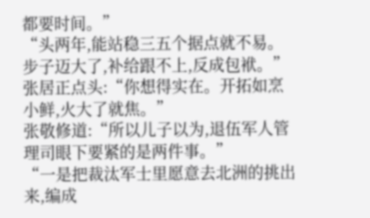都要时间。”
“头两年,能站稳三五个据点就不易。步子迈大了,补给跟不上,反成包袱。”
张居正点头:“你想得实在。开拓如烹小鲜,火大了就焦。”
张敬修道:“所以儿子以为,退伍军人管理司眼下要紧的是两件事。”
“一是把裁汰军士里愿意去北洲的挑出来,编成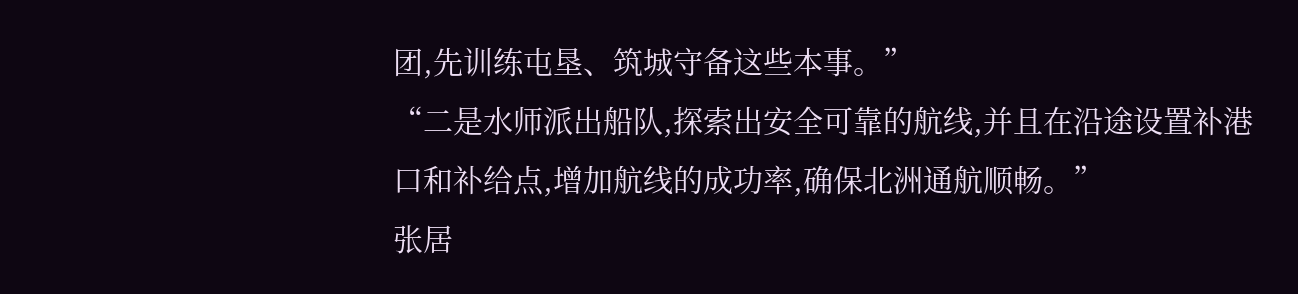团,先训练屯垦、筑城守备这些本事。”
“二是水师派出船队,探索出安全可靠的航线,并且在沿途设置补港口和补给点,增加航线的成功率,确保北洲通航顺畅。”
张居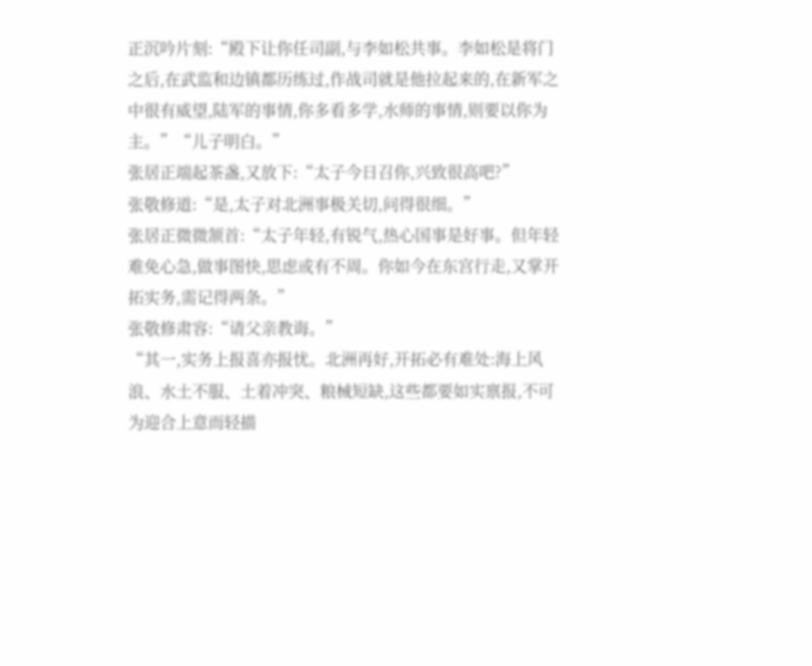正沉吟片刻:“殿下让你任司副,与李如松共事。李如松是将门之后,在武监和边镇都历练过,作战司就是他拉起来的,在新军之中很有威望,陆军的事情,你多看多学,水师的事情,则要以你为主。”“儿子明白。”
张居正端起茶盏,又放下:“太子今日召你,兴致很高吧?”
张敬修道:“是,太子对北洲事极关切,问得很细。”
张居正微微颔首:“太子年轻,有锐气,热心国事是好事。但年轻难免心急,做事图快,思虑或有不周。你如今在东宫行走,又掌开拓实务,需记得两条。”
张敬修肃容:“请父亲教诲。”
“其一,实务上报喜亦报忧。北洲再好,开拓必有难处:海上风浪、水土不服、土着冲突、粮械短缺,这些都要如实禀报,不可为迎合上意而轻描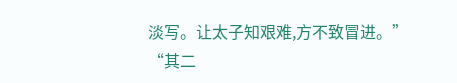淡写。让太子知艰难,方不致冒进。”
“其二